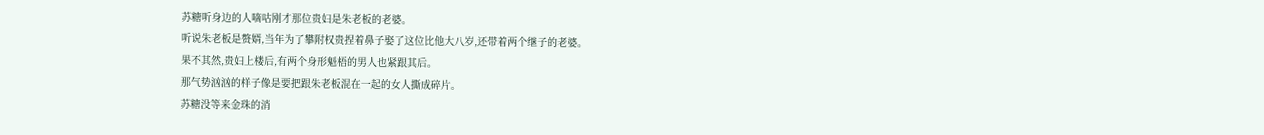苏糖听身边的人嘀咕刚才那位贵妇是朱老板的老婆。
听说朱老板是赘婿,当年为了攀附权贵捏着鼻子娶了这位比他大八岁,还带着两个继子的老婆。
果不其然,贵妇上楼后,有两个身形魁梧的男人也紧跟其后。
那气势汹汹的样子像是要把跟朱老板混在一起的女人撕成碎片。
苏糖没等来金珠的消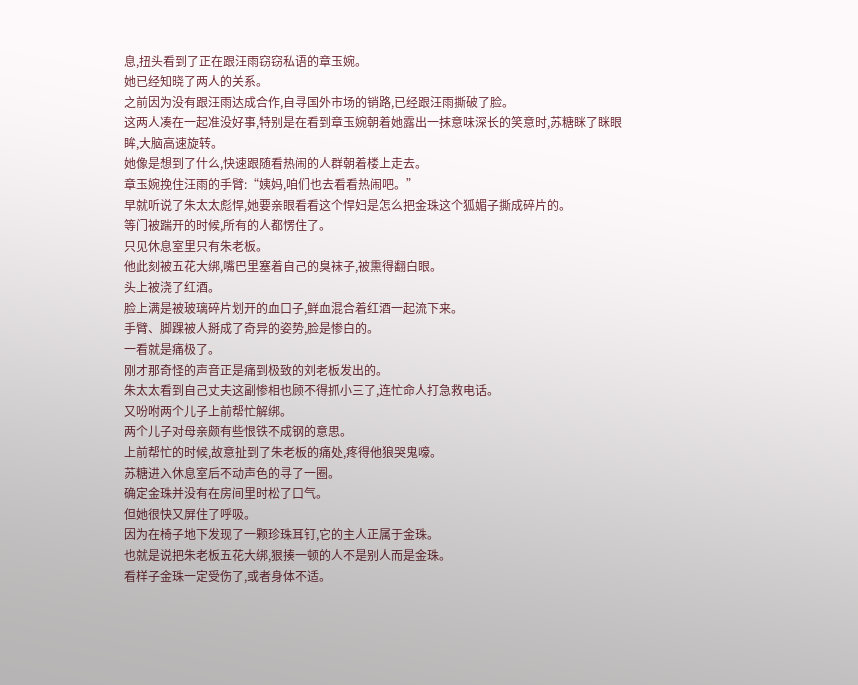息,扭头看到了正在跟汪雨窃窃私语的章玉婉。
她已经知晓了两人的关系。
之前因为没有跟汪雨达成合作,自寻国外市场的销路,已经跟汪雨撕破了脸。
这两人凑在一起准没好事,特别是在看到章玉婉朝着她露出一抹意味深长的笑意时,苏糖眯了眯眼眸,大脑高速旋转。
她像是想到了什么,快速跟随看热闹的人群朝着楼上走去。
章玉婉挽住汪雨的手臂:“姨妈,咱们也去看看热闹吧。”
早就听说了朱太太彪悍,她要亲眼看看这个悍妇是怎么把金珠这个狐媚子撕成碎片的。
等门被踹开的时候,所有的人都愣住了。
只见休息室里只有朱老板。
他此刻被五花大绑,嘴巴里塞着自己的臭袜子,被熏得翻白眼。
头上被浇了红酒。
脸上满是被玻璃碎片划开的血口子,鲜血混合着红酒一起流下来。
手臂、脚踝被人掰成了奇异的姿势,脸是惨白的。
一看就是痛极了。
刚才那奇怪的声音正是痛到极致的刘老板发出的。
朱太太看到自己丈夫这副惨相也顾不得抓小三了,连忙命人打急救电话。
又吩咐两个儿子上前帮忙解绑。
两个儿子对母亲颇有些恨铁不成钢的意思。
上前帮忙的时候,故意扯到了朱老板的痛处,疼得他狼哭鬼嚎。
苏糖进入休息室后不动声色的寻了一圈。
确定金珠并没有在房间里时松了口气。
但她很快又屏住了呼吸。
因为在椅子地下发现了一颗珍珠耳钉,它的主人正属于金珠。
也就是说把朱老板五花大绑,狠揍一顿的人不是别人而是金珠。
看样子金珠一定受伤了,或者身体不适。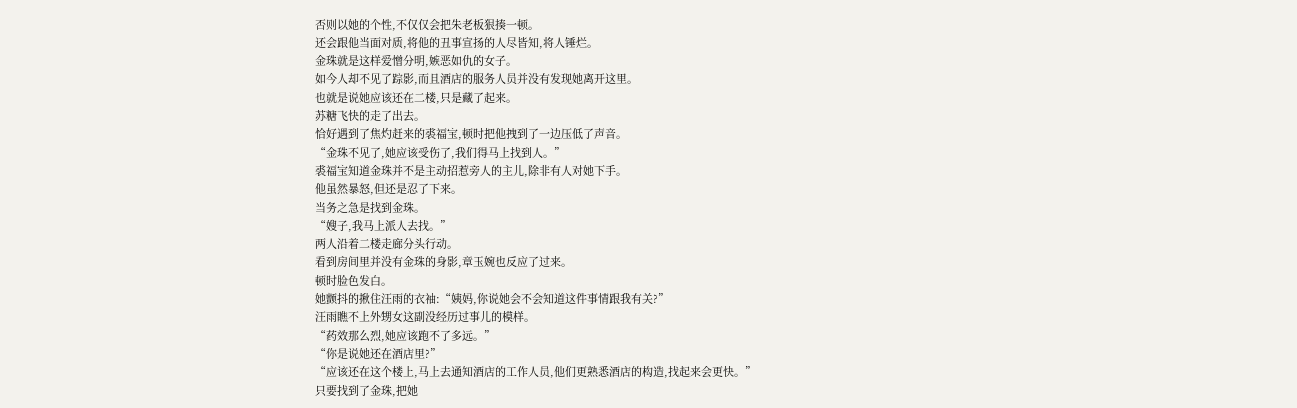否则以她的个性,不仅仅会把朱老板狠揍一顿。
还会跟他当面对质,将他的丑事宣扬的人尽皆知,将人锤烂。
金珠就是这样爱憎分明,嫉恶如仇的女子。
如今人却不见了踪影,而且酒店的服务人员并没有发现她离开这里。
也就是说她应该还在二楼,只是藏了起来。
苏糖飞快的走了出去。
恰好遇到了焦灼赶来的裘福宝,顿时把他拽到了一边压低了声音。
“金珠不见了,她应该受伤了,我们得马上找到人。”
裘福宝知道金珠并不是主动招惹旁人的主儿,除非有人对她下手。
他虽然暴怒,但还是忍了下来。
当务之急是找到金珠。
“嫂子,我马上派人去找。”
两人沿着二楼走廊分头行动。
看到房间里并没有金珠的身影,章玉婉也反应了过来。
顿时脸色发白。
她颤抖的揪住汪雨的衣袖:“姨妈,你说她会不会知道这件事情跟我有关?”
汪雨瞧不上外甥女这副没经历过事儿的模样。
“药效那么烈,她应该跑不了多远。”
“你是说她还在酒店里?”
“应该还在这个楼上,马上去通知酒店的工作人员,他们更熟悉酒店的构造,找起来会更快。”
只要找到了金珠,把她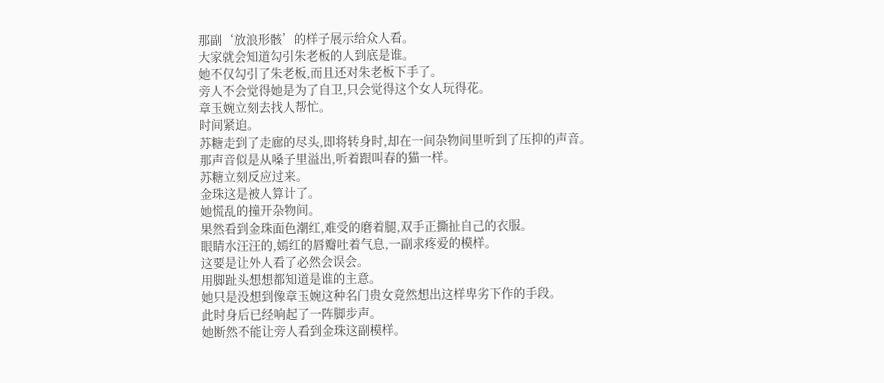那副‘放浪形骸’的样子展示给众人看。
大家就会知道勾引朱老板的人到底是谁。
她不仅勾引了朱老板,而且还对朱老板下手了。
旁人不会觉得她是为了自卫,只会觉得这个女人玩得花。
章玉婉立刻去找人帮忙。
时间紧迫。
苏糖走到了走廊的尽头,即将转身时,却在一间杂物间里听到了压抑的声音。
那声音似是从嗓子里溢出,听着跟叫春的猫一样。
苏糖立刻反应过来。
金珠这是被人算计了。
她慌乱的撞开杂物间。
果然看到金珠面色潮红,难受的磨着腿,双手正撕扯自己的衣服。
眼睛水汪汪的,嫣红的唇瓣吐着气息,一副求疼爱的模样。
这要是让外人看了必然会误会。
用脚趾头想想都知道是谁的主意。
她只是没想到像章玉婉这种名门贵女竟然想出这样卑劣下作的手段。
此时身后已经响起了一阵脚步声。
她断然不能让旁人看到金珠这副模样。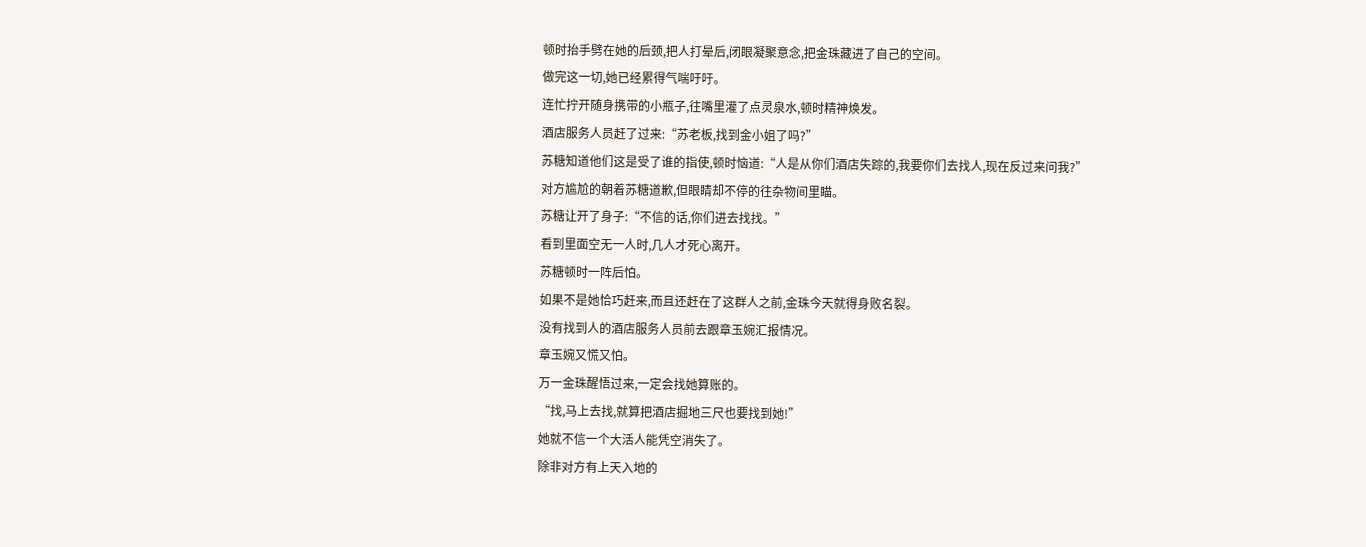顿时抬手劈在她的后颈,把人打晕后,闭眼凝聚意念,把金珠藏进了自己的空间。
做完这一切,她已经累得气喘吁吁。
连忙拧开随身携带的小瓶子,往嘴里灌了点灵泉水,顿时精神焕发。
酒店服务人员赶了过来:“苏老板,找到金小姐了吗?”
苏糖知道他们这是受了谁的指使,顿时恼道:“人是从你们酒店失踪的,我要你们去找人,现在反过来问我?”
对方尴尬的朝着苏糖道歉,但眼睛却不停的往杂物间里瞄。
苏糖让开了身子:“不信的话,你们进去找找。”
看到里面空无一人时,几人才死心离开。
苏糖顿时一阵后怕。
如果不是她恰巧赶来,而且还赶在了这群人之前,金珠今天就得身败名裂。
没有找到人的酒店服务人员前去跟章玉婉汇报情况。
章玉婉又慌又怕。
万一金珠醒悟过来,一定会找她算账的。
“找,马上去找,就算把酒店掘地三尺也要找到她!”
她就不信一个大活人能凭空消失了。
除非对方有上天入地的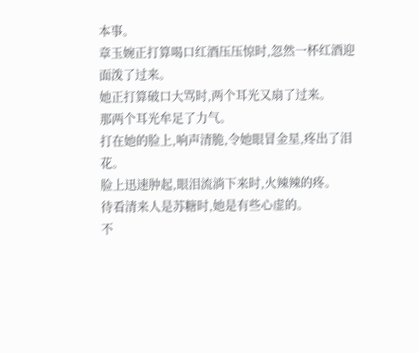本事。
章玉婉正打算喝口红酒压压惊时,忽然一杯红酒迎面泼了过来。
她正打算破口大骂时,两个耳光又扇了过来。
那两个耳光牟足了力气。
打在她的脸上,响声清脆,令她眼冒金星,疼出了泪花。
脸上迅速肿起,眼泪流淌下来时,火辣辣的疼。
待看清来人是苏糖时,她是有些心虚的。
不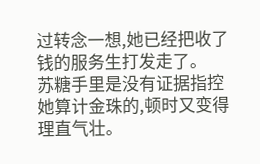过转念一想,她已经把收了钱的服务生打发走了。
苏糖手里是没有证据指控她算计金珠的,顿时又变得理直气壮。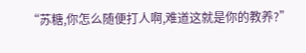“苏糖,你怎么随便打人啊,难道这就是你的教养?”